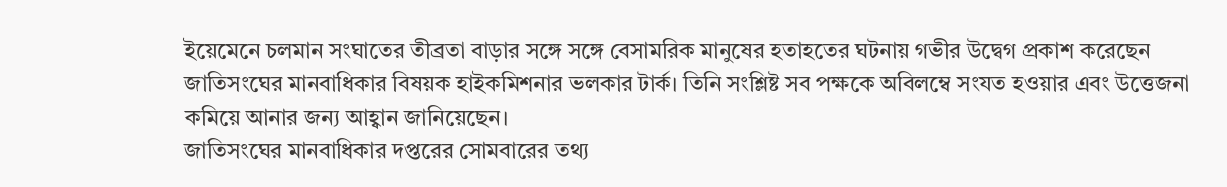ইয়েমেনে চলমান সংঘাতের তীব্রতা বাড়ার সঙ্গে সঙ্গে বেসামরিক মানুষের হতাহতের ঘটনায় গভীর উদ্বেগ প্রকাশ করেছেন জাতিসংঘের মানবাধিকার বিষয়ক হাইকমিশনার ভলকার টার্ক। তিনি সংশ্লিষ্ট সব পক্ষকে অবিলম্বে সংযত হওয়ার এবং উত্তেজনা কমিয়ে আনার জন্য আহ্বান জানিয়েছেন।
জাতিসংঘের মানবাধিকার দপ্তরের সোমবারের তথ্য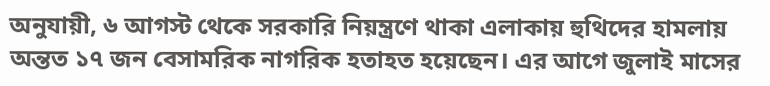অনুযায়ী, ৬ আগস্ট থেকে সরকারি নিয়ন্ত্রণে থাকা এলাকায় হুথিদের হামলায় অন্তত ১৭ জন বেসামরিক নাগরিক হতাহত হয়েছেন। এর আগে জুলাই মাসের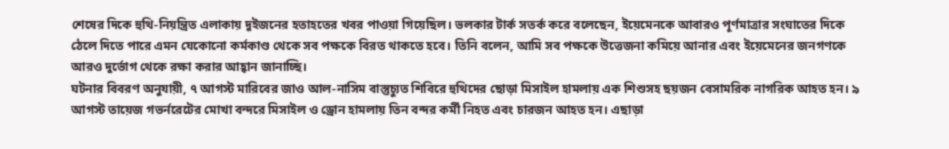শেষের দিকে হুথি-নিয়ন্ত্রিত এলাকায় দুইজনের হতাহতের খবর পাওয়া গিয়েছিল। ভলকার টার্ক সতর্ক করে বলেছেন, ইয়েমেনকে আবারও পূর্ণমাত্রার সংঘাতের দিকে ঠেলে দিতে পারে এমন যেকোনো কর্মকাণ্ড থেকে সব পক্ষকে বিরত থাকতে হবে। তিনি বলেন, আমি সব পক্ষকে উত্তেজনা কমিয়ে আনার এবং ইয়েমেনের জনগণকে আরও দুর্ভোগ থেকে রক্ষা করার আহ্বান জানাচ্ছি।
ঘটনার বিবরণ অনুযায়ী, ৭ আগস্ট মারিবের জাও আল-নাসিম বাস্তুচ্যুত শিবিরে হুথিদের ছোড়া মিসাইল হামলায় এক শিশুসহ ছয়জন বেসামরিক নাগরিক আহত হন। ৯ আগস্ট তায়েজ গভর্নরেটের মোখা বন্দরে মিসাইল ও ড্রোন হামলায় তিন বন্দর কর্মী নিহত এবং চারজন আহত হন। এছাড়া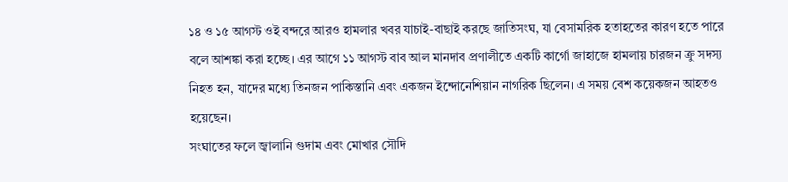১৪ ও ১৫ আগস্ট ওই বন্দরে আরও হামলার খবর যাচাই-বাছাই করছে জাতিসংঘ, যা বেসামরিক হতাহতের কারণ হতে পারে বলে আশঙ্কা করা হচ্ছে। এর আগে ১১ আগস্ট বাব আল মানদাব প্রণালীতে একটি কার্গো জাহাজে হামলায় চারজন ক্রু সদস্য নিহত হন, যাদের মধ্যে তিনজন পাকিস্তানি এবং একজন ইন্দোনেশিয়ান নাগরিক ছিলেন। এ সময় বেশ কয়েকজন আহতও হয়েছেন।
সংঘাতের ফলে জ্বালানি গুদাম এবং মোখার সৌদি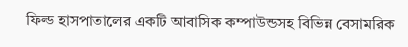ফিল্ড হাসপাতালের একটি আবাসিক কম্পাউন্ডসহ বিভিন্ন বেসামরিক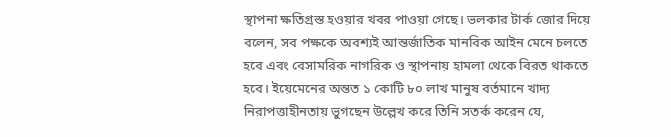স্থাপনা ক্ষতিগ্রস্ত হওয়ার খবর পাওয়া গেছে। ভলকার টার্ক জোর দিয়ে বলেন, সব পক্ষকে অবশ্যই আন্তর্জাতিক মানবিক আইন মেনে চলতে হবে এবং বেসামরিক নাগরিক ও স্থাপনায় হামলা থেকে বিরত থাকতে হবে। ইয়েমেনের অন্তত ১ কোটি ৮০ লাখ মানুষ বর্তমানে খাদ্য নিরাপত্তাহীনতায় ভুগছেন উল্লেখ করে তিনি সতর্ক করেন যে,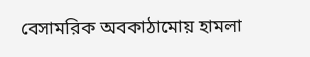বেসামরিক অবকাঠামোয় হামলা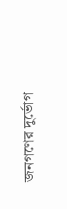জনগণের দুর্ভোগ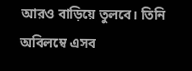আরও বাড়িয়ে তুলবে। তিনি অবিলম্বে এসব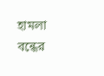হামলা বন্ধের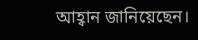আহ্বান জানিয়েছেন।